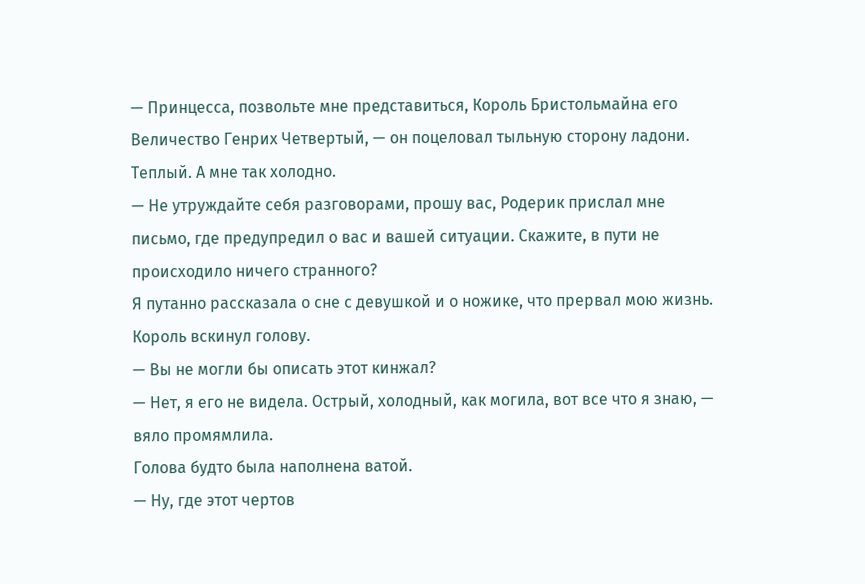— Принцесса, позвольте мне представиться, Король Бристольмайна его Величество Генрих Четвертый, — он поцеловал тыльную сторону ладони.
Теплый. А мне так холодно.
— Не утруждайте себя разговорами, прошу вас, Родерик прислал мне письмо, где предупредил о вас и вашей ситуации. Скажите, в пути не происходило ничего странного?
Я путанно рассказала о сне с девушкой и о ножике, что прервал мою жизнь.
Король вскинул голову.
— Вы не могли бы описать этот кинжал?
— Нет, я его не видела. Острый, холодный, как могила, вот все что я знаю, — вяло промямлила.
Голова будто была наполнена ватой.
— Ну, где этот чертов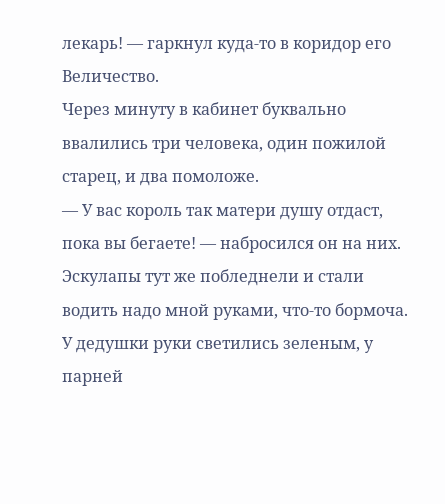лекарь! — гаркнул куда-то в коридор его Величество.
Через минуту в кабинет буквально ввалились три человека, один пожилой старец, и два помоложе.
— У вас король так матери душу отдаст, пока вы бегаете! — набросился он на них.
Эскулапы тут же побледнели и стали водить надо мной руками, что-то бормоча. У дедушки руки светились зеленым, у парней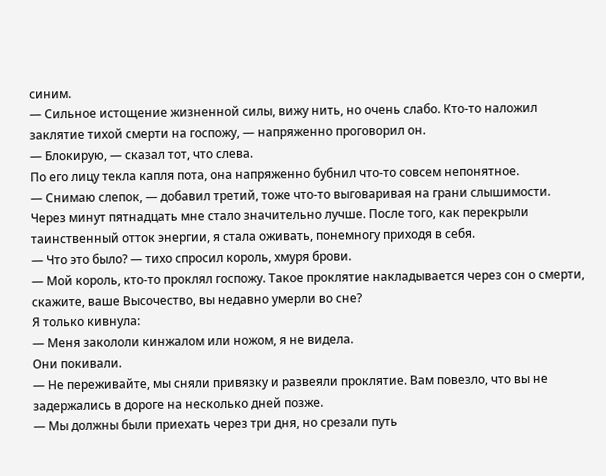синим.
— Сильное истощение жизненной силы, вижу нить, но очень слабо. Кто-то наложил заклятие тихой смерти на госпожу, — напряженно проговорил он.
— Блокирую, — сказал тот, что слева.
По его лицу текла капля пота, она напряженно бубнил что-то совсем непонятное.
— Снимаю слепок, — добавил третий, тоже что-то выговаривая на грани слышимости.
Через минут пятнадцать мне стало значительно лучше. После того, как перекрыли таинственный отток энергии, я стала оживать, понемногу приходя в себя.
— Что это было? — тихо спросил король, хмуря брови.
— Мой король, кто-то проклял госпожу. Такое проклятие накладывается через сон о смерти, скажите, ваше Высочество, вы недавно умерли во сне?
Я только кивнула:
— Меня закололи кинжалом или ножом, я не видела.
Они покивали.
— Не переживайте, мы сняли привязку и развеяли проклятие. Вам повезло, что вы не задержались в дороге на несколько дней позже.
— Мы должны были приехать через три дня, но срезали путь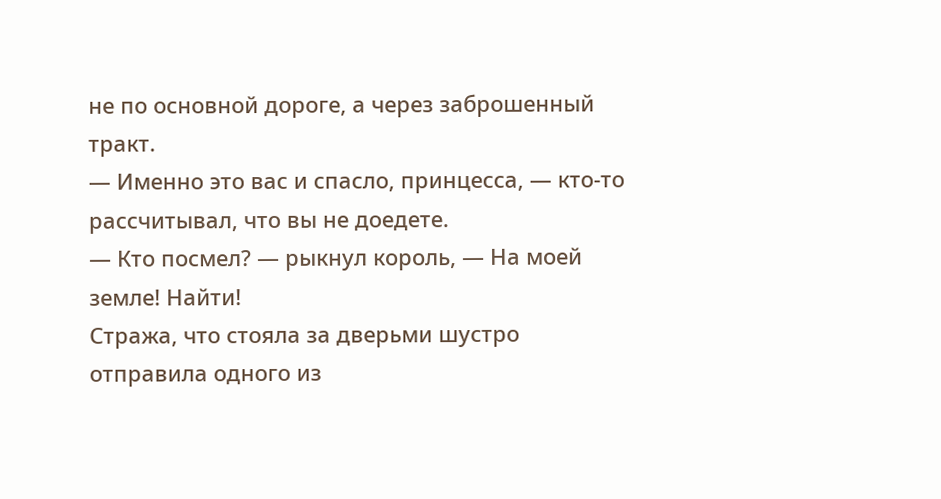не по основной дороге, а через заброшенный тракт.
— Именно это вас и спасло, принцесса, — кто-то рассчитывал, что вы не доедете.
— Кто посмел? — рыкнул король, — На моей земле! Найти!
Стража, что стояла за дверьми шустро отправила одного из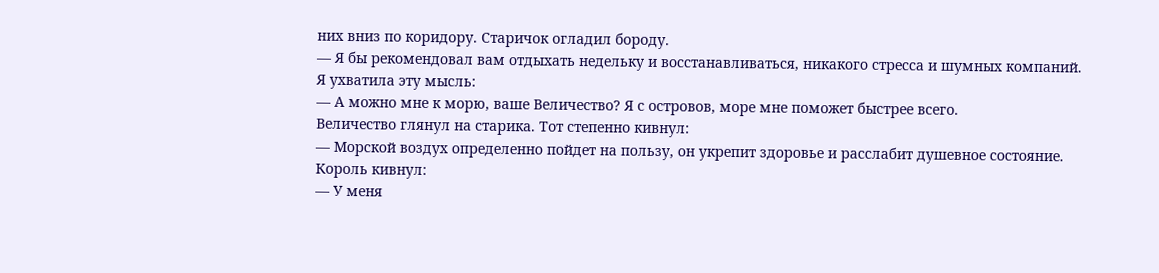них вниз по коридору. Старичок огладил бороду.
— Я бы рекомендовал вам отдыхать недельку и восстанавливаться, никакого стресса и шумных компаний.
Я ухватила эту мысль:
— А можно мне к морю, ваше Величество? Я с островов, море мне поможет быстрее всего.
Величество глянул на старика. Тот степенно кивнул:
— Морской воздух определенно пойдет на пользу, он укрепит здоровье и расслабит душевное состояние.
Король кивнул:
— У меня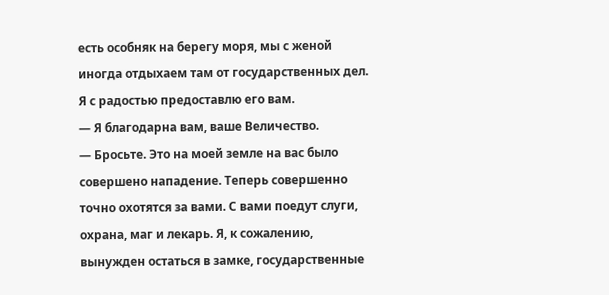есть особняк на берегу моря, мы с женой иногда отдыхаем там от государственных дел. Я с радостью предоставлю его вам.
— Я благодарна вам, ваше Величество.
— Бросьте. Это на моей земле на вас было совершено нападение. Теперь совершенно точно охотятся за вами. С вами поедут слуги, охрана, маг и лекарь. Я, к сожалению, вынужден остаться в замке, государственные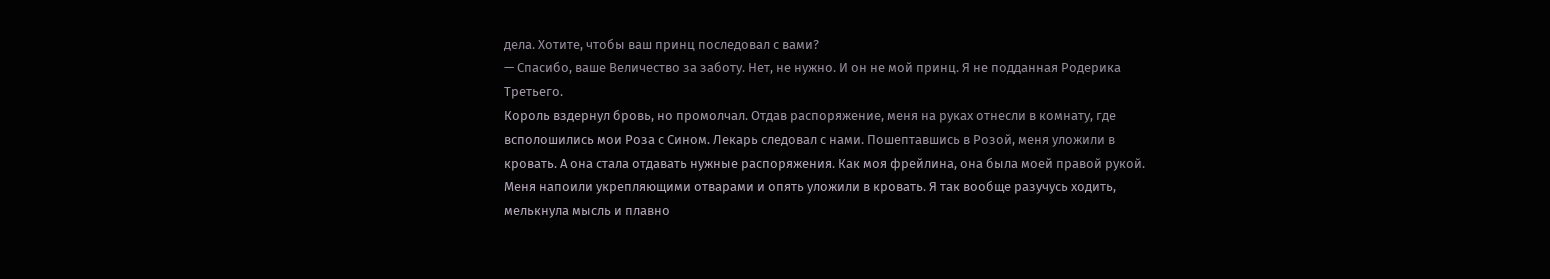дела. Хотите, чтобы ваш принц последовал с вами?
— Спасибо, ваше Величество за заботу. Нет, не нужно. И он не мой принц. Я не подданная Родерика Третьего.
Король вздернул бровь, но промолчал. Отдав распоряжение, меня на руках отнесли в комнату, где всполошились мои Роза с Сином. Лекарь следовал с нами. Пошептавшись в Розой, меня уложили в кровать. А она стала отдавать нужные распоряжения. Как моя фрейлина, она была моей правой рукой.
Меня напоили укрепляющими отварами и опять уложили в кровать. Я так вообще разучусь ходить, мелькнула мысль и плавно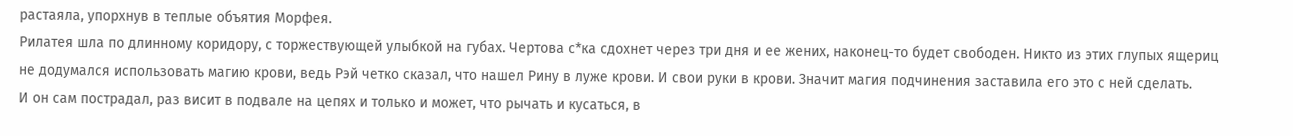растаяла, упорхнув в теплые объятия Морфея.
Рилатея шла по длинному коридору, с торжествующей улыбкой на губах. Чертова с*ка сдохнет через три дня и ее жених, наконец-то будет свободен. Никто из этих глупых ящериц не додумался использовать магию крови, ведь Рэй четко сказал, что нашел Рину в луже крови. И свои руки в крови. Значит магия подчинения заставила его это с ней сделать.
И он сам пострадал, раз висит в подвале на цепях и только и может, что рычать и кусаться, в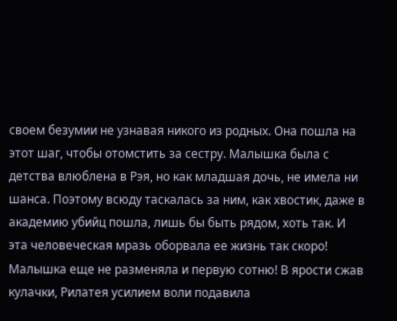своем безумии не узнавая никого из родных. Она пошла на этот шаг, чтобы отомстить за сестру. Малышка была с детства влюблена в Рэя, но как младшая дочь, не имела ни шанса. Поэтому всюду таскалась за ним, как хвостик, даже в академию убийц пошла, лишь бы быть рядом, хоть так. И эта человеческая мразь оборвала ее жизнь так скоро! Малышка еще не разменяла и первую сотню! В ярости сжав кулачки, Рилатея усилием воли подавила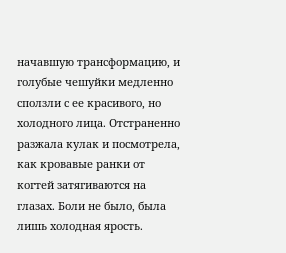начавшую трансформацию, и голубые чешуйки медленно сползли с ее красивого, но холодного лица. Отстраненно разжала кулак и посмотрела, как кровавые ранки от когтей затягиваются на глазах. Боли не было, была лишь холодная ярость.